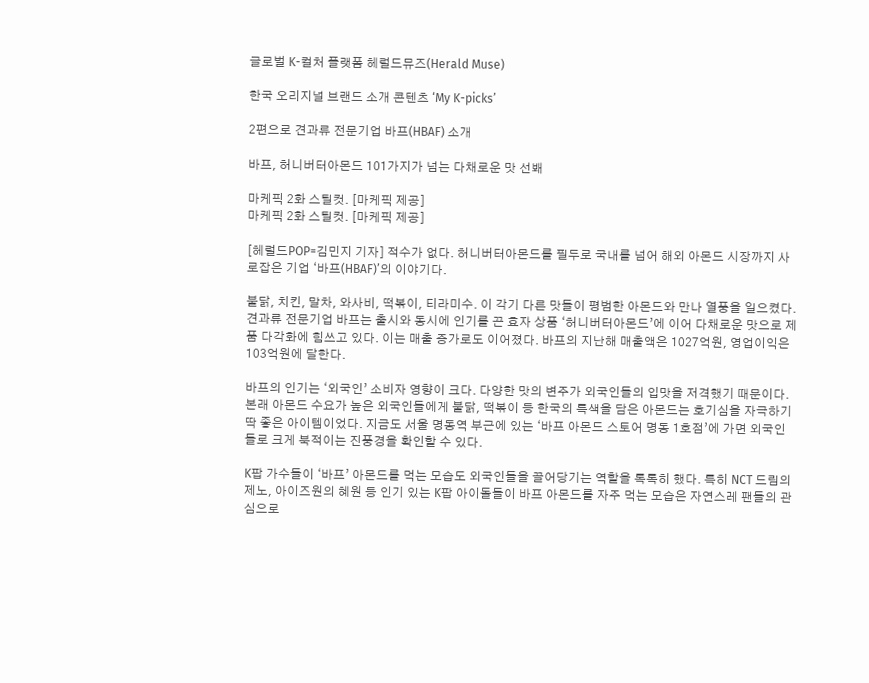글로벌 K-컬처 플랫폼 헤럴드뮤즈(Herald Muse)

한국 오리지널 브랜드 소개 콘텐츠 ‘My K-picks’

2편으로 견과류 전문기업 바프(HBAF) 소개

바프, 허니버터아몬드 101가지가 넘는 다채로운 맛 선봬

마케픽 2화 스틸컷. [마케픽 제공]
마케픽 2화 스틸컷. [마케픽 제공]

[헤럴드POP=김민지 기자] 적수가 없다. 허니버터아몬드를 필두로 국내를 넘어 해외 아몬드 시장까지 사로잡은 기업 ‘바프(HBAF)’의 이야기다.

불닭, 치킨, 말차, 와사비, 떡볶이, 티라미수. 이 각기 다른 맛들이 평범한 아몬드와 만나 열풍을 일으켰다. 견과류 전문기업 바프는 출시와 동시에 인기를 끈 효자 상품 ‘허니버터아몬드’에 이어 다채로운 맛으로 제품 다각화에 힘쓰고 있다. 이는 매출 증가로도 이어졌다. 바프의 지난해 매출액은 1027억원, 영업이익은 103억원에 달한다.

바프의 인기는 ‘외국인’ 소비자 영향이 크다. 다양한 맛의 변주가 외국인들의 입맛을 저격했기 때문이다. 본래 아몬드 수요가 높은 외국인들에게 불닭, 떡볶이 등 한국의 특색을 담은 아몬드는 호기심을 자극하기 딱 좋은 아이템이었다. 지금도 서울 명동역 부근에 있는 ‘바프 아몬드 스토어 명동 1호점’에 가면 외국인들로 크게 북적이는 진풍경을 확인할 수 있다.

K팝 가수들이 ‘바프’ 아몬드를 먹는 모습도 외국인들을 끌어당기는 역할을 톡톡히 했다. 특히 NCT 드림의 제노, 아이즈원의 혜원 등 인기 있는 K팝 아이돌들이 바프 아몬드를 자주 먹는 모습은 자연스레 팬들의 관심으로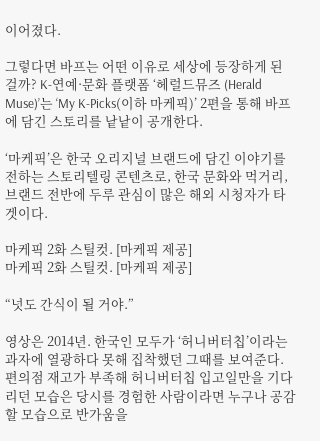이어졌다.

그렇다면 바프는 어떤 이유로 세상에 등장하게 된 걸까? K-연예·문화 플랫폼 ‘헤럴드뮤즈 (Herald Muse)’는 ‘My K-Picks(이하 마케픽)’ 2편을 통해 바프에 담긴 스토리를 낱낱이 공개한다.

‘마케픽’은 한국 오리지널 브랜드에 담긴 이야기를 전하는 스토리텔링 콘텐츠로, 한국 문화와 먹거리, 브랜드 전반에 두루 관심이 많은 해외 시청자가 타겟이다.

마케픽 2화 스틸컷. [마케픽 제공]
마케픽 2화 스틸컷. [마케픽 제공]

“넛도 간식이 될 거야.”

영상은 2014년. 한국인 모두가 ‘허니버터칩’이라는 과자에 열광하다 못해 집착했던 그때를 보여준다. 편의점 재고가 부족해 허니버터칩 입고일만을 기다리던 모습은 당시를 경험한 사람이라면 누구나 공감할 모습으로 반가움을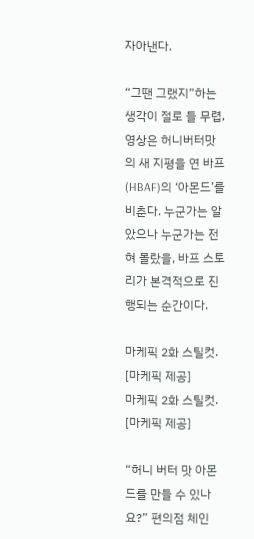자아낸다.

“그땐 그랬지”하는 생각이 절로 들 무렵, 영상은 허니버터맛의 새 지평을 연 바프(HBAF)의 ‘아몬드’를 비춘다. 누군가는 알았으나 누군가는 전혀 몰랐을, 바프 스토리가 본격적으로 진행되는 순간이다.

마케픽 2화 스틸컷. [마케픽 제공]
마케픽 2화 스틸컷. [마케픽 제공]

“허니 버터 맛 아몬드를 만들 수 있나요?” 편의점 체인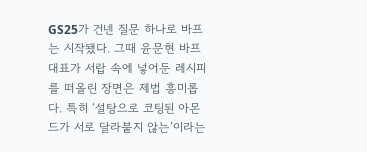GS25가 건넨 질문 하나로 바프는 시작됐다. 그때 윤문현 바프 대표가 서랍 속에 넣어둔 레시피를 떠올린 장면은 제법 흥미롭다. 특히 ‘설탕으로 코팅된 아몬드가 서로 달라붙지 않는’이라는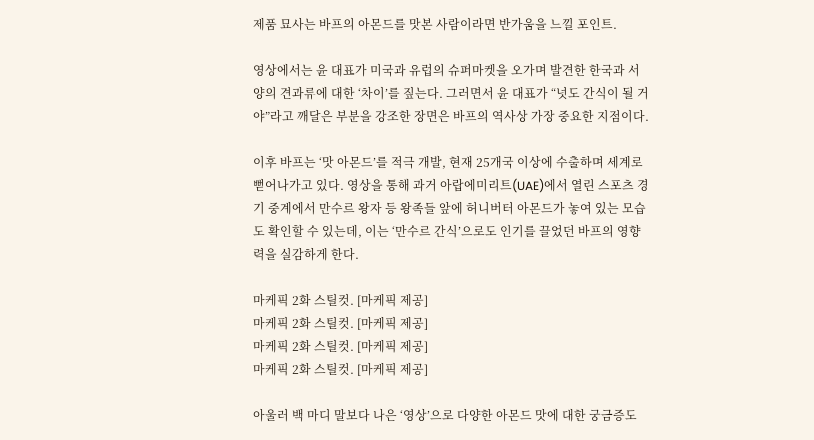제품 묘사는 바프의 아몬드를 맛본 사람이라면 반가움을 느낄 포인트.

영상에서는 윤 대표가 미국과 유럽의 슈퍼마켓을 오가며 발견한 한국과 서양의 견과류에 대한 ‘차이’를 짚는다. 그러면서 윤 대표가 “넛도 간식이 될 거야”라고 깨달은 부분을 강조한 장면은 바프의 역사상 가장 중요한 지점이다.

이후 바프는 ‘맛 아몬드’를 적극 개발, 현재 25개국 이상에 수출하며 세계로 뻗어나가고 있다. 영상을 통해 과거 아랍에미리트(UAE)에서 열린 스포츠 경기 중계에서 만수르 왕자 등 왕족들 앞에 허니버터 아몬드가 놓여 있는 모습도 확인할 수 있는데, 이는 ‘만수르 간식’으로도 인기를 끌었던 바프의 영향력을 실감하게 한다.

마케픽 2화 스틸컷. [마케픽 제공]
마케픽 2화 스틸컷. [마케픽 제공]
마케픽 2화 스틸컷. [마케픽 제공]
마케픽 2화 스틸컷. [마케픽 제공]

아울러 백 마디 말보다 나은 ‘영상’으로 다양한 아몬드 맛에 대한 궁금증도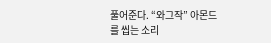풀어준다. “와그작” 아몬드를 씹는 소리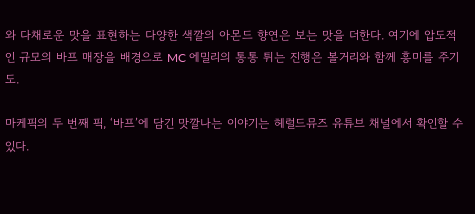와 다채로운 맛을 표현하는 다양한 색깔의 아몬드 향연은 보는 맛을 더한다. 여기에 압도적인 규모의 바프 매장을 배경으로 MC 에밀리의 통통 튀는 진행은 볼거리와 함께 흥미를 주기도.

마케픽의 두 번째 픽, ‘바프’에 담긴 맛깔나는 이야기는 헤럴드뮤즈 유튜브 채널에서 확인할 수 있다.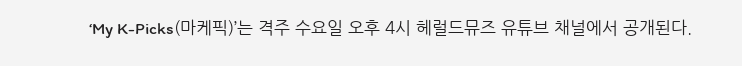‘My K-Picks(마케픽)’는 격주 수요일 오후 4시 헤럴드뮤즈 유튜브 채널에서 공개된다.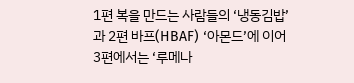1편 복을 만드는 사람들의 ‘냉동김밥’과 2편 바프(HBAF) ‘아몬드’에 이어 3편에서는 ‘루메나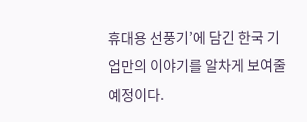휴대용 선풍기’에 담긴 한국 기업만의 이야기를 알차게 보여줄 예정이다.